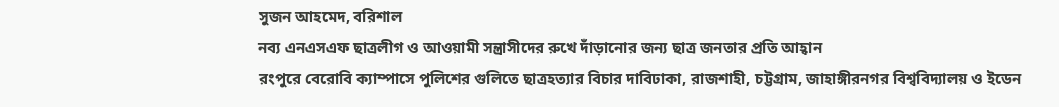সুজন আহমেদ, বরিশাল
নব্য এনএসএফ ছাত্রলীগ ও আওয়ামী সন্ত্রাসীদের রুখে দাঁড়ানোর জন্য ছাত্র জনতার প্রতি আহ্বান
রংপুরে বেরোবি ক্যাম্পাসে পুলিশের গুলিতে ছাত্রহত্যার বিচার দাবিঢাকা, রাজশাহী, চট্টগ্রাম, জাহাঙ্গীরনগর বিশ্ববিদ্যালয় ও ইডেন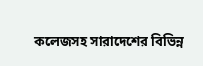কলেজসহ সারাদেশের বিভিন্ন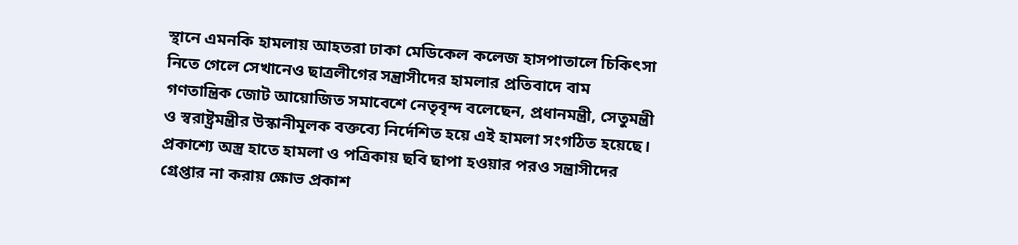স্থানে এমনকি হামলায় আহতরা ঢাকা মেডিকেল কলেজ হাসপাতালে চিকিৎসা নিতে গেলে সেখানেও ছাত্রলীগের সন্ত্রাসীদের হামলার প্রতিবাদে বাম গণতান্ত্রিক জোট আয়োজিত সমাবেশে নেতৃবৃন্দ বলেছেন, প্রধানমন্ত্রী, সেতুমন্ত্রী ও স্বরাষ্ট্রমন্ত্রীর উস্কানীমূলক বক্তব্যে নির্দেশিত হয়ে এই হামলা সংগঠিত হয়েছে। প্রকাশ্যে অস্ত্র হাতে হামলা ও পত্রিকায় ছবি ছাপা হওয়ার পরও সন্ত্রাসীদের গ্রেপ্তার না করায় ক্ষোভ প্রকাশ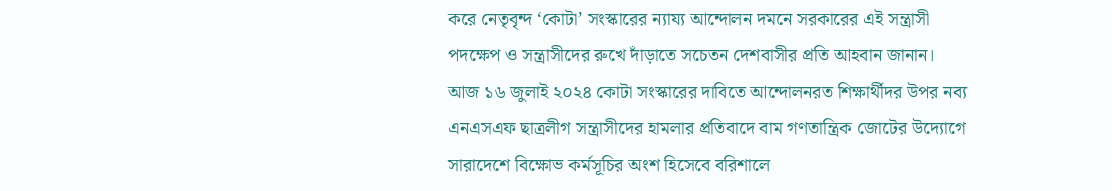করে নেতৃবৃন্দ ‘কোটা’ সংস্কারের ন্যায্য আন্দোলন দমনে সরকারের এই সন্ত্রাসী পদক্ষেপ ও সন্ত্রাসীদের রুখে দাঁড়াতে সচেতন দেশবাসীর প্রতি আহবান জানান।
আজ ১৬ জুলাই ২০২৪ কোটা সংস্কারের দাবিতে আন্দোলনরত শিক্ষার্থীদর উপর নব্য এনএসএফ ছাত্রলীগ সন্ত্রাসীদের হামলার প্রতিবাদে বাম গণতান্ত্রিক জোটের উদ্যোগে সারাদেশে বিক্ষোভ কর্মসূচির অংশ হিসেবে বরিশালে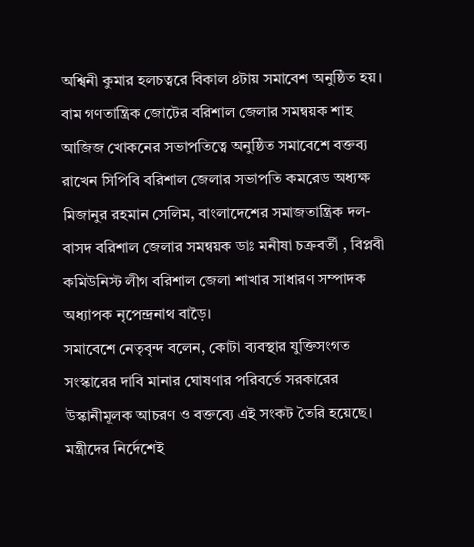অশ্বিনী কুমার হলচত্বরে বিকাল ৪টায় সমাবেশ অনুষ্ঠিত হয়।
বাম গণতান্ত্রিক জোটের বরিশাল জেলার সমন্বয়ক শাহ আজিজ খোকনের সভাপতিত্বে অনুষ্ঠিত সমাবেশে বক্তব্য রাখেন সিপিবি বরিশাল জেলার সভাপতি কমরেড অধ্যক্ষ মিজানুর রহমান সেলিম, বাংলাদেশের সমাজতান্ত্রিক দল-বাসদ বরিশাল জেলার সমন্বয়ক ডাঃ মনীষা চক্রবর্তী , বিপ্লবী কমিউনিস্ট লীগ বরিশাল জেলা শাখার সাধারণ সম্পাদক অধ্যাপক নৃপেন্দ্রনাথ বাড়ৈ।
সমাবেশে নেতৃবৃন্দ বলেন, কোটা ব্যবস্থার যুক্তিসংগত সংস্কারের দাবি মানার ঘোষণার পরিবর্তে সরকারের উস্কানীমূলক আচরণ ও বক্তব্যে এই সংকট তৈরি হয়েছে। মন্ত্রীদের নির্দেশেই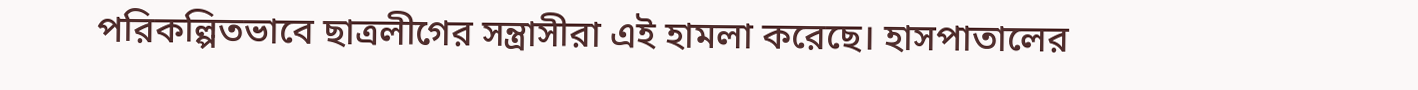পরিকল্পিতভাবে ছাত্রলীগের সন্ত্রাসীরা এই হামলা করেছে। হাসপাতালের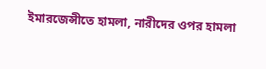ইমারজেন্সীতে হামলা, নারীদের ওপর হামলা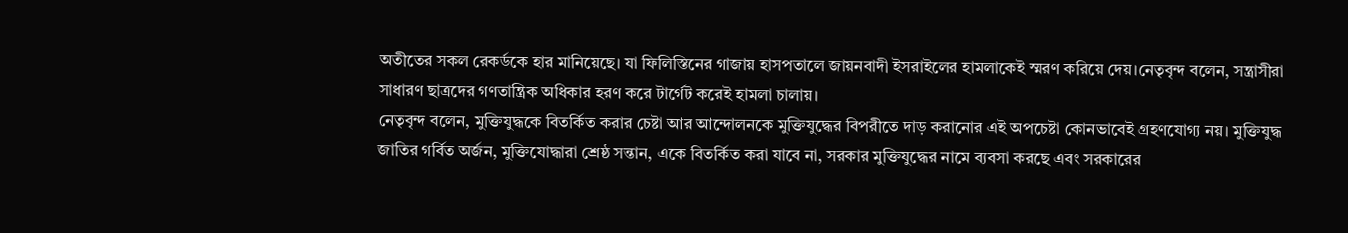অতীতের সকল রেকর্ডকে হার মানিয়েছে। যা ফিলিস্তিনের গাজায় হাসপতালে জায়নবাদী ইসরাইলের হামলাকেই স্মরণ করিয়ে দেয়।নেতৃবৃন্দ বলেন, সন্ত্রাসীরা সাধারণ ছাত্রদের গণতান্ত্রিক অধিকার হরণ করে টার্গেট করেই হামলা চালায়।
নেতৃবৃন্দ বলেন, মুক্তিযুদ্ধকে বিতর্কিত করার চেষ্টা আর আন্দোলনকে মুক্তিযুদ্ধের বিপরীতে দাড় করানোর এই অপচেষ্টা কোনভাবেই গ্রহণযোগ্য নয়। মুক্তিযুদ্ধ জাতির গর্বিত অর্জন, মুক্তিযোদ্ধারা শ্রেষ্ঠ সন্তান, একে বিতর্কিত করা যাবে না, সরকার মুক্তিযুদ্ধের নামে ব্যবসা করছে এবং সরকারের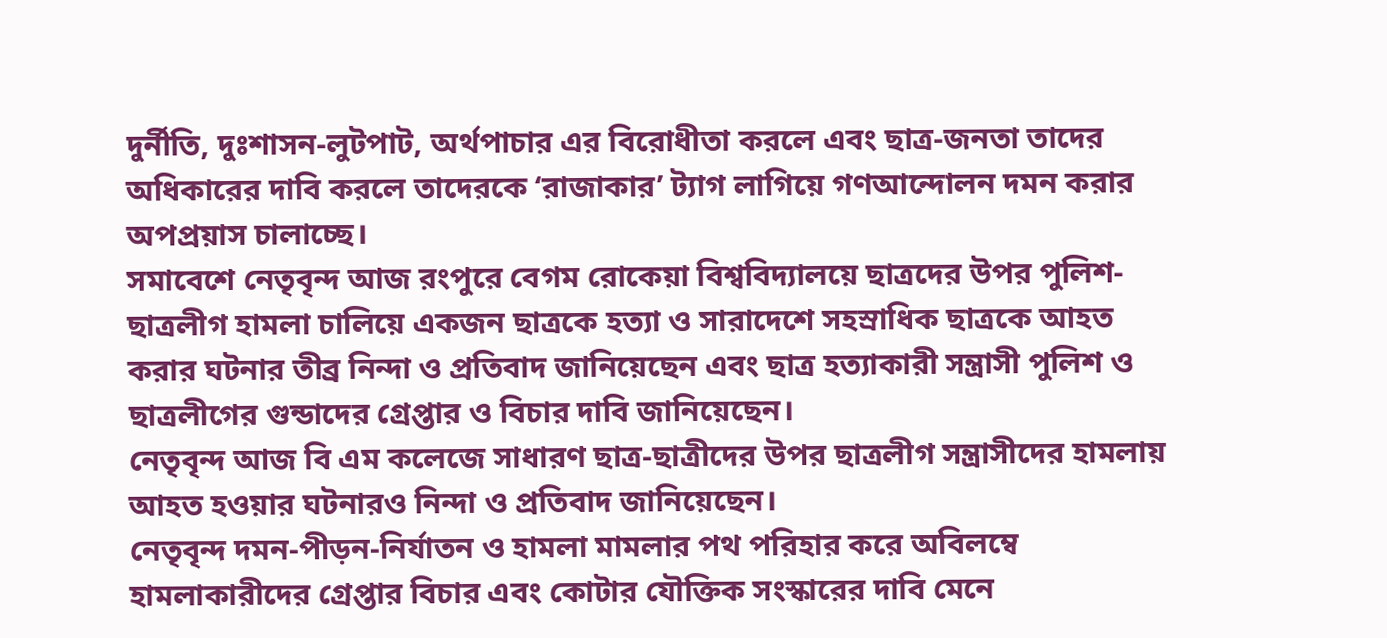দুর্নীতি, দুঃশাসন-লুটপাট, অর্থপাচার এর বিরোধীতা করলে এবং ছাত্র-জনতা তাদের অধিকারের দাবি করলে তাদেরকে ‘রাজাকার’ ট্যাগ লাগিয়ে গণআন্দোলন দমন করার অপপ্রয়াস চালাচ্ছে।
সমাবেশে নেতৃবৃন্দ আজ রংপুরে বেগম রোকেয়া বিশ্ববিদ্যালয়ে ছাত্রদের উপর পুলিশ-ছাত্রলীগ হামলা চালিয়ে একজন ছাত্রকে হত্যা ও সারাদেশে সহস্রাধিক ছাত্রকে আহত করার ঘটনার তীব্র নিন্দা ও প্রতিবাদ জানিয়েছেন এবং ছাত্র হত্যাকারী সন্ত্রাসী পুলিশ ও ছাত্রলীগের গুন্ডাদের গ্রেপ্তার ও বিচার দাবি জানিয়েছেন।
নেতৃবৃন্দ আজ বি এম কলেজে সাধারণ ছাত্র-ছাত্রীদের উপর ছাত্রলীগ সন্ত্রাসীদের হামলায় আহত হওয়ার ঘটনারও নিন্দা ও প্রতিবাদ জানিয়েছেন।
নেতৃবৃন্দ দমন-পীড়ন-নির্যাতন ও হামলা মামলার পথ পরিহার করে অবিলম্বে হামলাকারীদের গ্রেপ্তার বিচার এবং কোটার যৌক্তিক সংস্কারের দাবি মেনে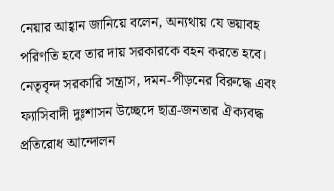নেয়ার আহ্বান জানিয়ে বলেন, অন্যথায় যে ভয়াবহ পরিণতি হবে তার দায় সরকারকে বহন করতে হবে।
নেতৃবৃন্দ সরকারি সন্ত্রাস, দমন-পীড়নের বিরুদ্ধে এবং ফ্যাসিবাদী দুঃশাসন উচ্ছেদে ছাত্র-জনতার ঐক্যবদ্ধ প্রতিরোধ আন্দোলন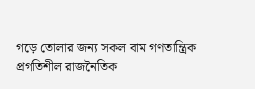গড়ে তোলার জন্য সকল বাম গণতান্ত্রিক প্রগতিশীল রাজনৈতিক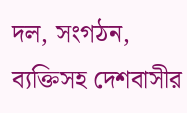দল, সংগঠন, ব্যক্তিসহ দেশবাসীর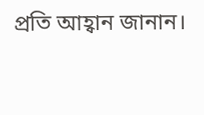প্রতি আহ্বান জানান।